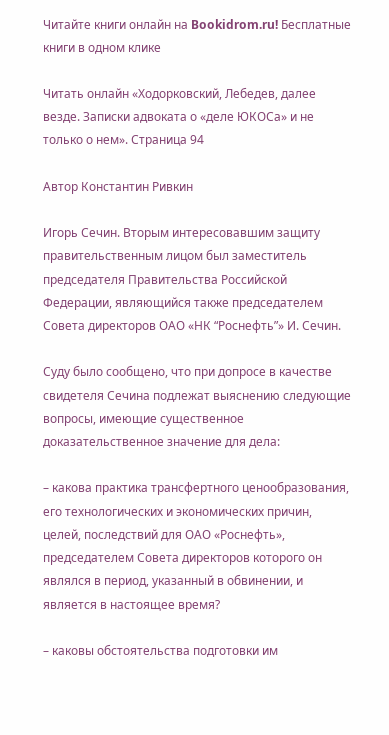Читайте книги онлайн на Bookidrom.ru! Бесплатные книги в одном клике

Читать онлайн «Ходорковский, Лебедев, далее везде. Записки адвоката о «деле ЮКОСа» и не только о нем». Страница 94

Автор Константин Ривкин

Игорь Сечин. Вторым интересовавшим защиту правительственным лицом был заместитель председателя Правительства Российской Федерации, являющийся также председателем Совета директоров ОАО «НК “Роснефть”» И. Сечин.

Суду было сообщено, что при допросе в качестве свидетеля Сечина подлежат выяснению следующие вопросы, имеющие существенное доказательственное значение для дела:

– какова практика трансфертного ценообразования, его технологических и экономических причин, целей, последствий для ОАО «Роснефть», председателем Совета директоров которого он являлся в период, указанный в обвинении, и является в настоящее время?

– каковы обстоятельства подготовки им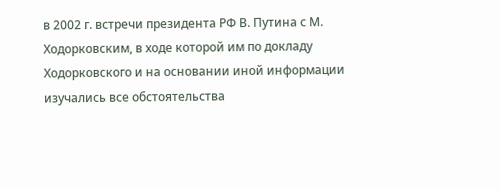в 2002 г. встречи президента РФ В. Путина с М. Ходорковским, в ходе которой им по докладу Ходорковского и на основании иной информации изучались все обстоятельства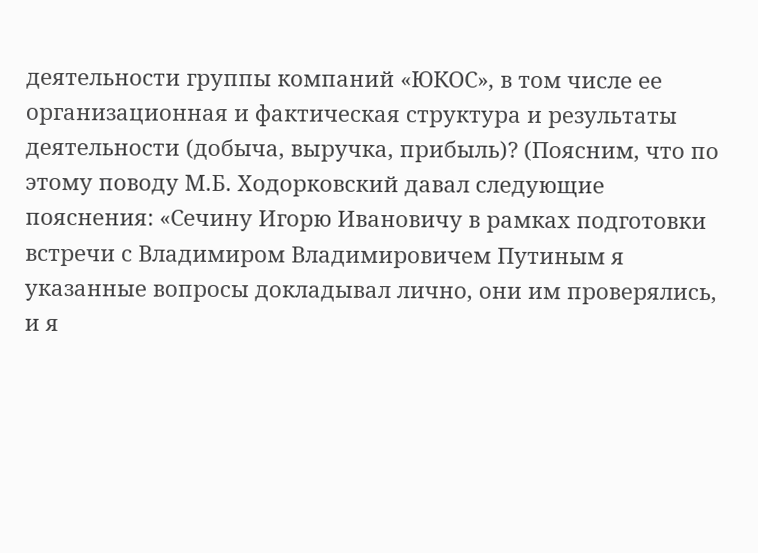деятельности группы компаний «ЮКОС», в том числе ее организационная и фактическая структура и результаты деятельности (добыча, выручка, прибыль)? (Поясним, что по этому поводу М.Б. Ходорковский давал следующие пояснения: «Сечину Игорю Ивановичу в рамках подготовки встречи с Владимиром Владимировичем Путиным я указанные вопросы докладывал лично, они им проверялись, и я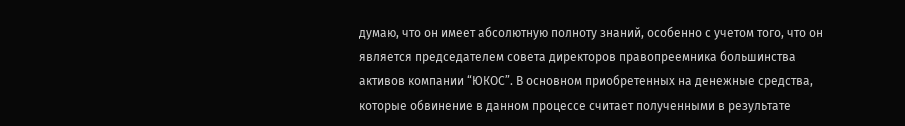думаю, что он имеет абсолютную полноту знаний, особенно с учетом того, что он является председателем совета директоров правопреемника большинства активов компании “ЮКОС”. В основном приобретенных на денежные средства, которые обвинение в данном процессе считает полученными в результате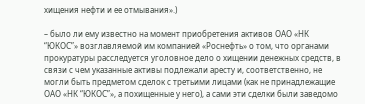хищения нефти и ее отмывания».)

– было ли ему известно на момент приобретения активов ОАО «НК “ЮКОС”» возглавляемой им компанией «Роснефть» о том, что органами прокуратуры расследуется уголовное дело о хищении денежных средств, в связи с чем указанные активы подлежали аресту и, соответственно, не могли быть предметом сделок с третьими лицами (как не принадлежащие ОАО «НК “ЮКОС”», а похищенные у него), а сами эти сделки были заведомо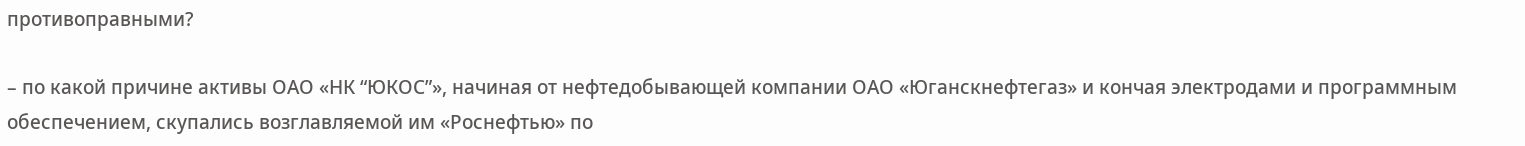противоправными?

– по какой причине активы ОАО «НК “ЮКОС”», начиная от нефтедобывающей компании ОАО «Юганскнефтегаз» и кончая электродами и программным обеспечением, скупались возглавляемой им «Роснефтью» по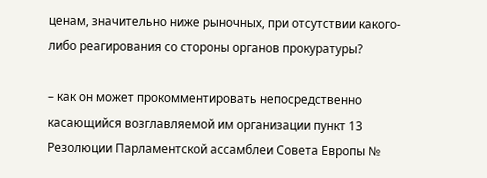ценам, значительно ниже рыночных, при отсутствии какого-либо реагирования со стороны органов прокуратуры?

– как он может прокомментировать непосредственно касающийся возглавляемой им организации пункт 13 Резолюции Парламентской ассамблеи Совета Европы №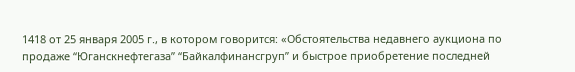1418 от 25 января 2005 г., в котором говорится: «Обстоятельства недавнего аукциона по продаже “Юганскнефтегаза” “Байкалфинансгруп” и быстрое приобретение последней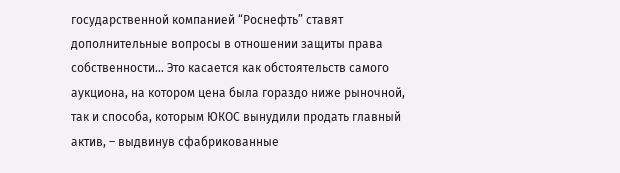государственной компанией “Роснефть” ставят дополнительные вопросы в отношении защиты права собственности… Это касается как обстоятельств самого аукциона, на котором цена была гораздо ниже рыночной, так и способа, которым ЮКОС вынудили продать главный актив, – выдвинув сфабрикованные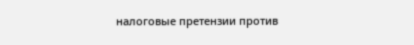налоговые претензии против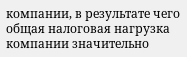компании, в результате чего общая налоговая нагрузка компании значительно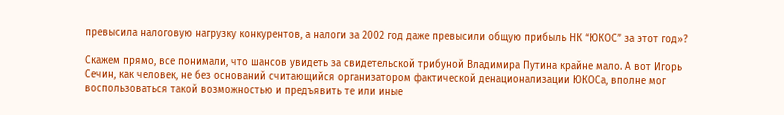превысила налоговую нагрузку конкурентов, а налоги за 2002 год даже превысили общую прибыль НК “ЮКОС” за этот год»?

Скажем прямо, все понимали, что шансов увидеть за свидетельской трибуной Владимира Путина крайне мало. А вот Игорь Сечин, как человек, не без оснований считающийся организатором фактической денационализации ЮКОСа, вполне мог воспользоваться такой возможностью и предъявить те или иные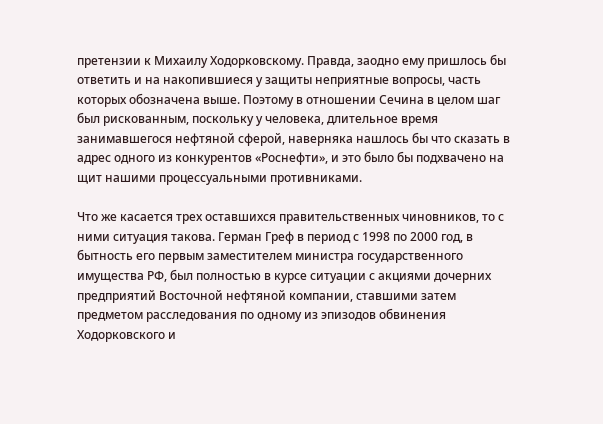претензии к Михаилу Ходорковскому. Правда, заодно ему пришлось бы ответить и на накопившиеся у защиты неприятные вопросы, часть которых обозначена выше. Поэтому в отношении Сечина в целом шаг был рискованным, поскольку у человека, длительное время занимавшегося нефтяной сферой, наверняка нашлось бы что сказать в адрес одного из конкурентов «Роснефти», и это было бы подхвачено на щит нашими процессуальными противниками.

Что же касается трех оставшихся правительственных чиновников, то с ними ситуация такова. Герман Греф в период с 1998 по 2000 год, в бытность его первым заместителем министра государственного имущества РФ, был полностью в курсе ситуации с акциями дочерних предприятий Восточной нефтяной компании, ставшими затем предметом расследования по одному из эпизодов обвинения Ходорковского и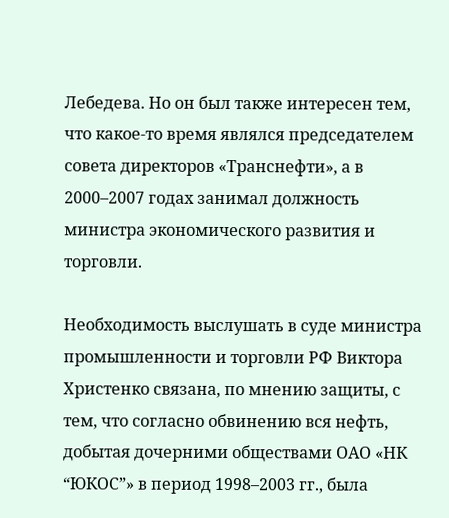Лебедева. Но он был также интересен тем, что какое-то время являлся председателем совета директоров «Транснефти», а в 2000–2007 годах занимал должность министра экономического развития и торговли.

Необходимость выслушать в суде министра промышленности и торговли РФ Виктора Христенко связана, по мнению защиты, с тем, что согласно обвинению вся нефть, добытая дочерними обществами ОАО «НК “ЮКОС”» в период 1998–2003 гг., была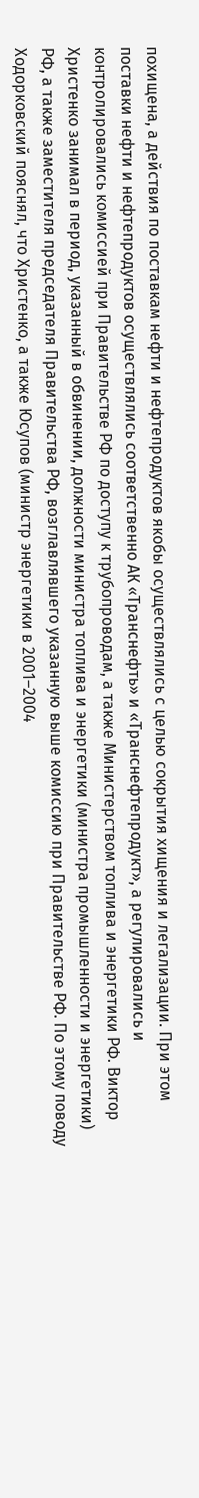похищена, а действия по поставкам нефти и нефтепродуктов якобы осуществлялись с целью сокрытия хищения и легализации. При этом поставки нефти и нефтепродуктов осуществлялись соответственно АК «Транснефть» и «Транснефтепродукт», а регулировались и контролировались комиссией при Правительстве РФ по доступу к трубопроводам, а также Министерством топлива и энергетики РФ. Виктор Христенко занимал в период, указанный в обвинении, должности министра топлива и энергетики (министра промышленности и энергетики) РФ, а также заместителя председателя Правительства РФ, возглавлявшего указанную выше комиссию при Правительстве РФ. По этому поводу Ходорковский пояснял, что Христенко, а также Юсупов (министр энергетики в 2001–2004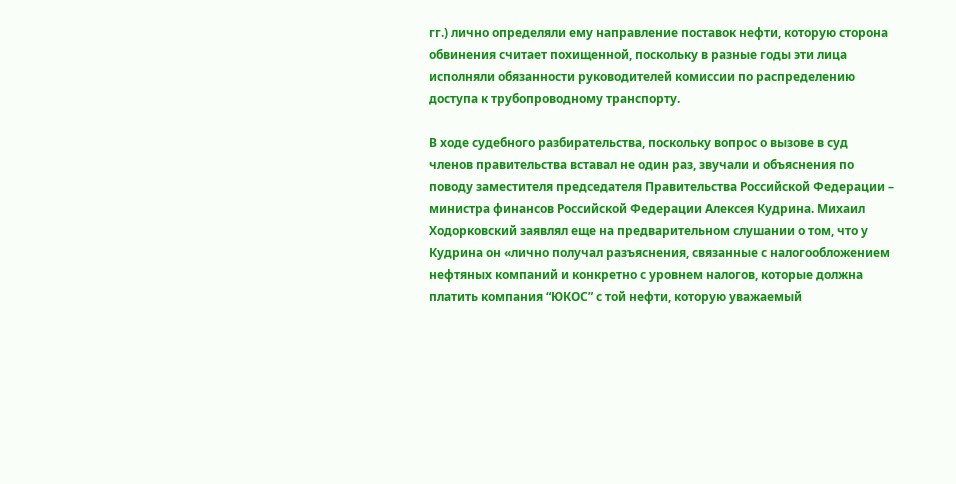гг.) лично определяли ему направление поставок нефти, которую сторона обвинения считает похищенной, поскольку в разные годы эти лица исполняли обязанности руководителей комиссии по распределению доступа к трубопроводному транспорту.

В ходе судебного разбирательства, поскольку вопрос о вызове в суд членов правительства вставал не один раз, звучали и объяснения по поводу заместителя председателя Правительства Российской Федерации – министра финансов Российской Федерации Алексея Кудрина. Михаил Ходорковский заявлял еще на предварительном слушании о том, что у Кудрина он «лично получал разъяснения, связанные с налогообложением нефтяных компаний и конкретно с уровнем налогов, которые должна платить компания “ЮКОС” с той нефти, которую уважаемый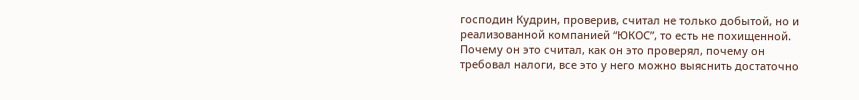господин Кудрин, проверив, считал не только добытой, но и реализованной компанией “ЮКОС”, то есть не похищенной. Почему он это считал, как он это проверял, почему он требовал налоги, все это у него можно выяснить достаточно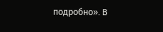подробно». В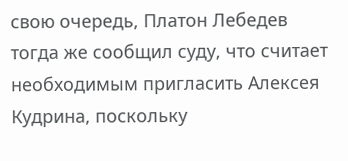свою очередь, Платон Лебедев тогда же сообщил суду, что считает необходимым пригласить Алексея Кудрина, поскольку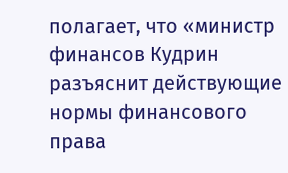полагает, что «министр финансов Кудрин разъяснит действующие нормы финансового права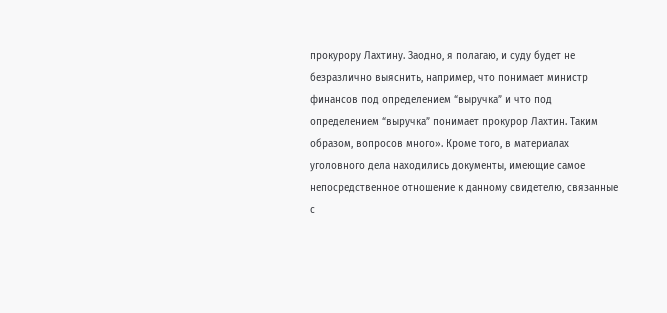прокурору Лахтину. Заодно, я полагаю, и суду будет не безразлично выяснить, например, что понимает министр финансов под определением “выручка” и что под определением “выручка” понимает прокурор Лахтин. Таким образом, вопросов много». Кроме того, в материалах уголовного дела находились документы, имеющие самое непосредственное отношение к данному свидетелю, связанные с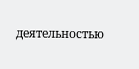деятельностью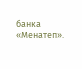банка «Менатеп».